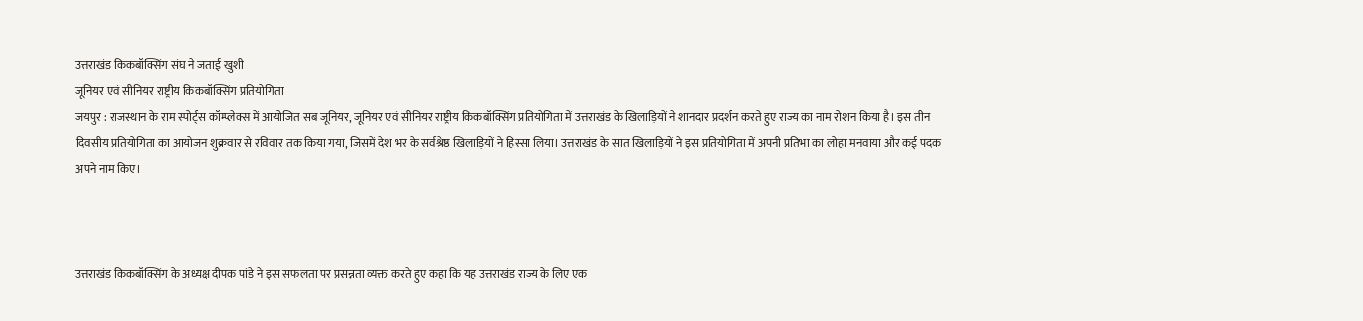उत्तराखंड किकबॉक्सिंग संघ ने जताई खुशी
जूनियर एवं सीनियर राष्ट्रीय किकबॉक्सिंग प्रतियोगिता
जयपुर : राजस्थान के राम स्पोर्ट्स कॉम्प्लेक्स में आयोजित सब जूनियर, जूनियर एवं सीनियर राष्ट्रीय किकबॉक्सिंग प्रतियोगिता में उत्तराखंड के खिलाड़ियों ने शानदार प्रदर्शन करते हुए राज्य का नाम रोशन किया है। इस तीन दिवसीय प्रतियोगिता का आयोजन शुक्रवार से रविवार तक किया गया, जिसमें देश भर के सर्वश्रेष्ठ खिलाड़ियों ने हिस्सा लिया। उत्तराखंड के सात खिलाड़ियों ने इस प्रतियोगिता में अपनी प्रतिभा का लोहा मनवाया और कई पदक अपने नाम किए।



उत्तराखंड किकबॉक्सिंग के अध्यक्ष दीपक पांडे ने इस सफलता पर प्रसन्नता व्यक्त करते हुए कहा कि यह उत्तराखंड राज्य के लिए एक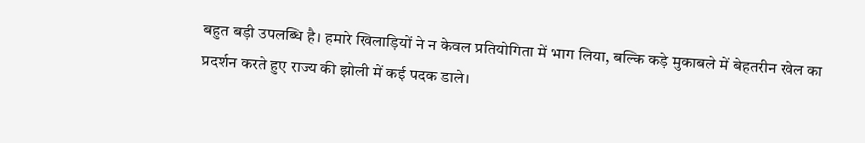बहुत बड़ी उपलब्धि है। हमारे खिलाड़ियों ने न केवल प्रतियोगिता में भाग लिया, बल्कि कड़े मुकाबले में बेहतरीन खेल का प्रदर्शन करते हुए राज्य की झोली में कई पदक डाले।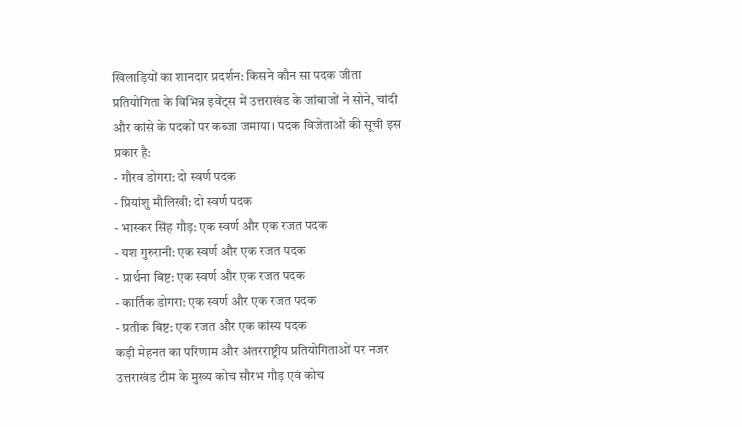खिलाड़ियों का शानदार प्रदर्शन: किसने कौन सा पदक जीता
प्रतियोगिता के विभिन्न इवेंट्स में उत्तराखंड के जांबाजों ने सोने, चांदी और कांसे के पदकों पर कब्जा जमाया। पदक विजेताओं की सूची इस प्रकार है:
- गौरव डोगरा: दो स्वर्ण पदक
- प्रियांशु मौलिखी: दो स्वर्ण पदक
- भास्कर सिंह गौड़: एक स्वर्ण और एक रजत पदक
- यश गुरुरानी: एक स्वर्ण और एक रजत पदक
- प्रार्थना बिष्ट: एक स्वर्ण और एक रजत पदक
- कार्तिक डोगरा: एक स्वर्ण और एक रजत पदक
- प्रतीक बिष्ट: एक रजत और एक कांस्य पदक
कड़ी मेहनत का परिणाम और अंतरराष्ट्रीय प्रतियोगिताओं पर नजर
उत्तराखंड टीम के मुख्य कोच सौरभ गौड़ एवं कोच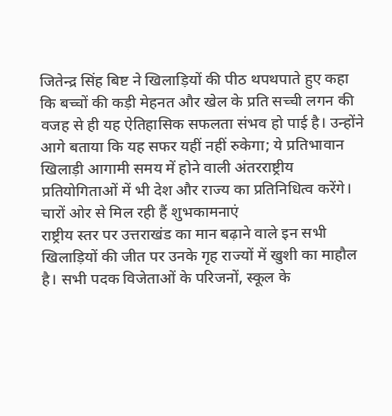जितेन्द्र सिंह बिष्ट ने खिलाड़ियों की पीठ थपथपाते हुए कहा कि बच्चों की कड़ी मेहनत और खेल के प्रति सच्ची लगन की वजह से ही यह ऐतिहासिक सफलता संभव हो पाई है। उन्होंने आगे बताया कि यह सफर यहीं नहीं रुकेगा; ये प्रतिभावान खिलाड़ी आगामी समय में होने वाली अंतरराष्ट्रीय प्रतियोगिताओं में भी देश और राज्य का प्रतिनिधित्व करेंगे।
चारों ओर से मिल रही हैं शुभकामनाएं
राष्ट्रीय स्तर पर उत्तराखंड का मान बढ़ाने वाले इन सभी खिलाड़ियों की जीत पर उनके गृह राज्यों में खुशी का माहौल है। सभी पदक विजेताओं के परिजनों, स्कूल के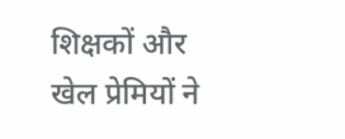शिक्षकों और खेल प्रेमियों ने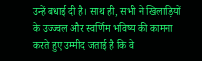उन्हें बधाई दी है। साथ ही, सभी ने खिलाड़ियों के उज्ज्वल और स्वर्णिम भविष्य की कामना करते हुए उम्मीद जताई है कि वे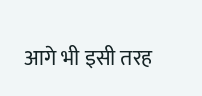आगे भी इसी तरह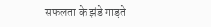सफलता के झंडे गाड़ते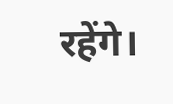रहेंगे।